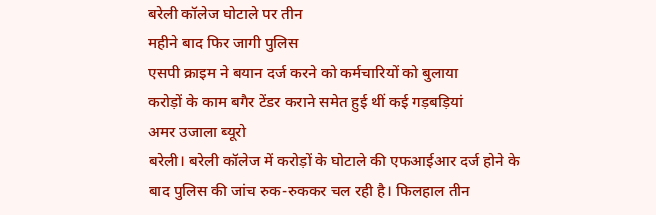बरेली कॉलेज घोटाले पर तीन
महीने बाद फिर जागी पुलिस
एसपी क्राइम ने बयान दर्ज करने को कर्मचारियों को बुलाया
करोड़ों के काम बगैर टेंडर कराने समेत हुई थीं कई गड़बड़ियां
अमर उजाला ब्यूरो
बरेली। बरेली कॉलेज में करोड़ों के घोटाले की एफआईआर दर्ज होने के बाद पुलिस की जांच रुक-रुककर चल रही है। फिलहाल तीन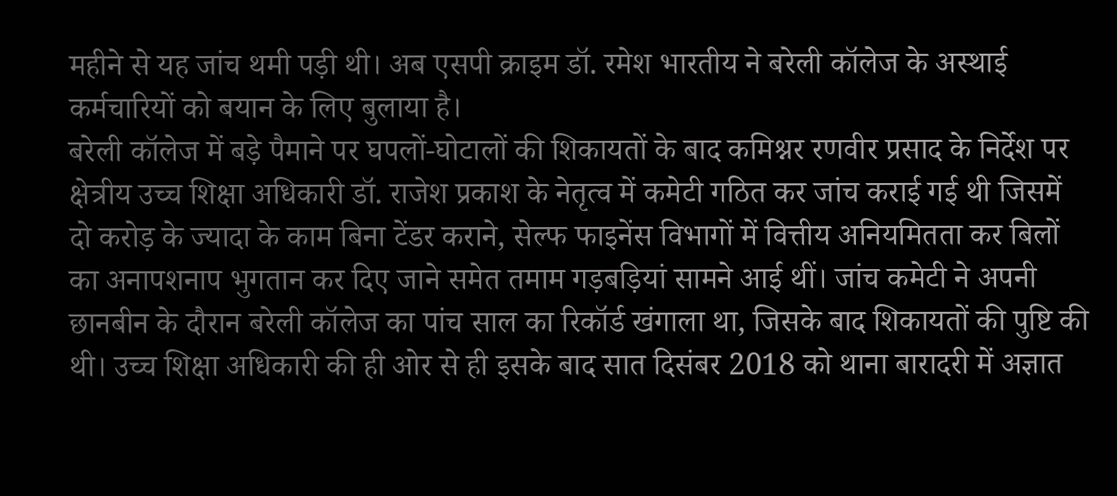महीने से यह जांच थमी पड़ी थी। अब एसपी क्राइम डॉ. रमेश भारतीय ने बरेली कॉलेज के अस्थाई कर्मचारियों को बयान के लिए बुलाया है।
बरेली कॉलेज में बड़े पैमाने पर घपलों-घोटालों की शिकायतों के बाद कमिश्नर रणवीर प्रसाद के निर्देश पर क्षेत्रीय उच्च शिक्षा अधिकारी डॉ. राजेश प्रकाश के नेतृत्व में कमेटी गठित कर जांच कराई गई थी जिसमें दो करोड़ के ज्यादा के काम बिना टेंडर कराने, सेल्फ फाइनेंस विभागों में वित्तीय अनियमितता कर बिलों का अनापशनाप भुगतान कर दिए जाने समेत तमाम गड़बड़ियां सामने आई थीं। जांच कमेटी ने अपनी छानबीन के दौरान बरेली कॉलेज का पांच साल का रिकॉर्ड खंगाला था, जिसके बाद शिकायतों की पुष्टि की थी। उच्च शिक्षा अधिकारी की ही ओर से ही इसके बाद सात दिसंबर 2018 को थाना बारादरी में अज्ञात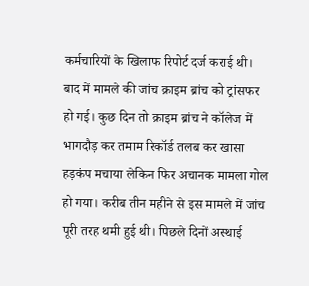कर्मचारियों के खिलाफ रिपोर्ट दर्ज कराई थी। बाद में मामले की जांच क्राइम ब्रांच को ट्रांसफर हो गई। कुछ दिन तो क्राइम ब्रांच ने कॉलेज में भागदौड़ कर तमाम रिकॉर्ड तलब कर खासा हड़कंप मचाया लेकिन फिर अचानक मामला गोल हो गया। करीब तीन महीने से इस मामले में जांच पूरी तरह थमी हुई थी। पिछले दिनों अस्थाई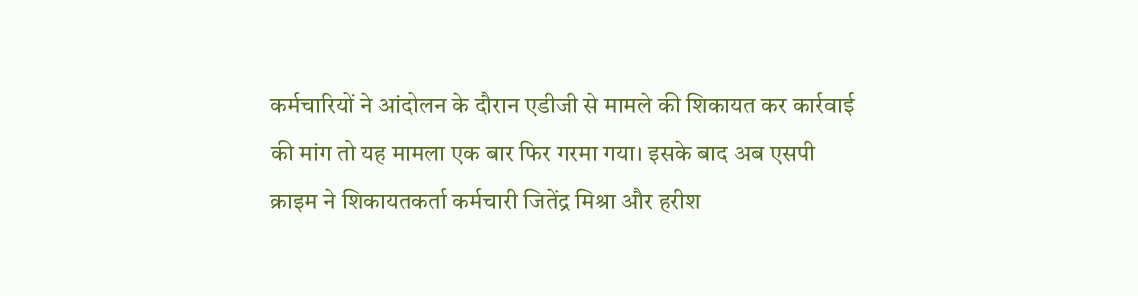कर्मचारियों ने आंदोलन के दौरान एडीजी से मामले की शिकायत कर कार्रवाई की मांग तो यह मामला एक बार फिर गरमा गया। इसके बाद अब एसपी क्राइम ने शिकायतकर्ता कर्मचारी जितेंद्र मिश्रा और हरीश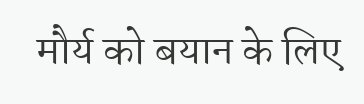मौर्य को बयान के लिए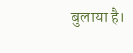बुलाया है।